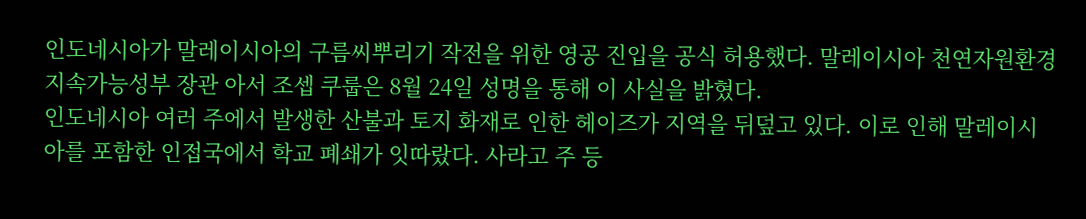인도네시아가 말레이시아의 구름씨뿌리기 작전을 위한 영공 진입을 공식 허용했다. 말레이시아 천연자원환경지속가능성부 장관 아서 조셉 쿠룹은 8월 24일 성명을 통해 이 사실을 밝혔다.
인도네시아 여러 주에서 발생한 산불과 토지 화재로 인한 헤이즈가 지역을 뒤덮고 있다. 이로 인해 말레이시아를 포함한 인접국에서 학교 폐쇄가 잇따랐다. 사라고 주 등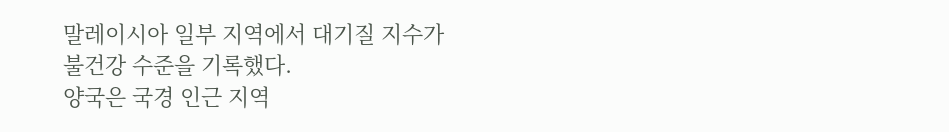말레이시아 일부 지역에서 대기질 지수가 불건강 수준을 기록했다.
양국은 국경 인근 지역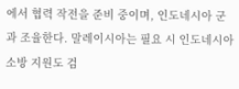에서 협력 작전을 준비 중이며, 인도네시아 군과 조율한다. 말레이시아는 필요 시 인도네시아 소방 지원도 검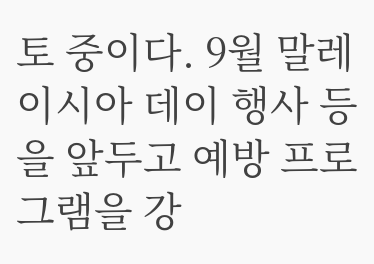토 중이다. 9월 말레이시아 데이 행사 등을 앞두고 예방 프로그램을 강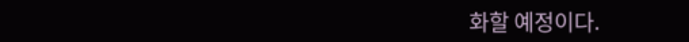화할 예정이다.